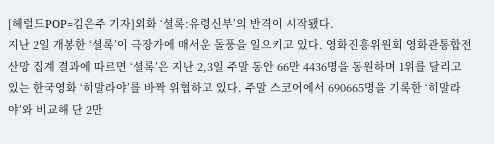[헤럴드POP=김은주 기자]외화 ‘셜록:유령신부’의 반격이 시작됐다.
지난 2일 개봉한 ‘셜록’이 극장가에 매서운 돌풍을 일으키고 있다. 영화진흥위원회 영화관통합전산망 집계 결과에 따르면 ‘셜록’은 지난 2,3일 주말 동안 66만 4436명을 동원하며 1위를 달리고 있는 한국영화 ‘히말라야’를 바짝 위협하고 있다. 주말 스코어에서 690665명을 기록한 ‘히말라야’와 비교해 단 2만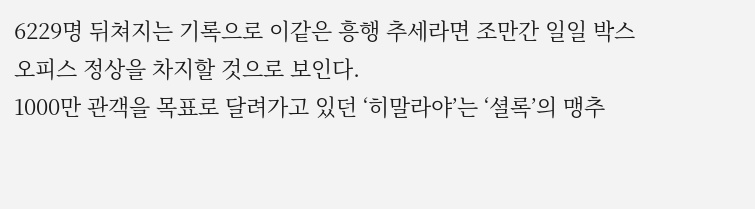6229명 뒤쳐지는 기록으로 이같은 흥행 추세라면 조만간 일일 박스오피스 정상을 차지할 것으로 보인다.
1000만 관객을 목표로 달려가고 있던 ‘히말라야’는 ‘셜록’의 맹추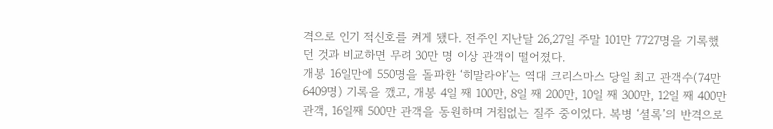격으로 인기 적신호를 켜게 됐다. 전주인 지난달 26,27일 주말 101만 7727명을 기록했던 것과 비교하면 무려 30만 명 이상 관객이 떨어졌다.
개봉 16일만에 550명을 돌파한 ‘히말라야’는 역대 크리스마스 당일 최고 관객수(74만 6409명) 기록을 깼고, 개봉 4일 째 100만, 8일 째 200만, 10일 째 300만, 12일 째 400만 관객, 16일째 500만 관객을 동원하며 거침없는 질주 중이었다. 복병 ‘셜록’의 반격으로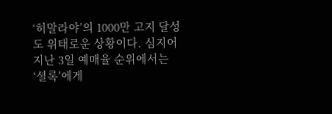‘히말라야’의 1000만 고지 달성도 위태로운 상황이다. 심지어 지난 3일 예매율 순위에서는 ‘셜록’에게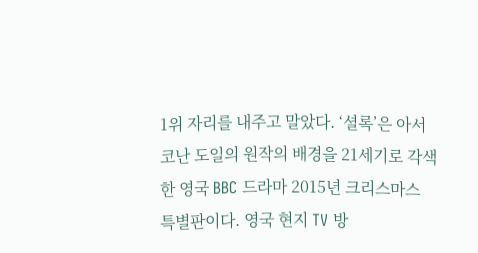1위 자리를 내주고 말았다. ‘셜록’은 아서 코난 도일의 원작의 배경을 21세기로 각색한 영국 BBC 드라마 2015년 크리스마스 특별판이다. 영국 현지 TV 방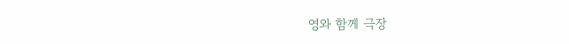영와 함께 극장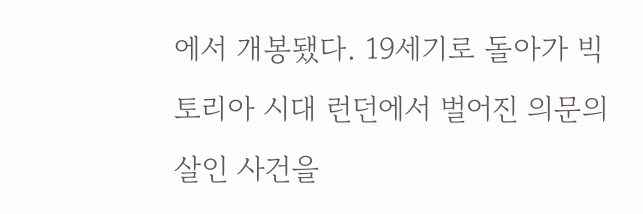에서 개봉됐다. 19세기로 돌아가 빅토리아 시대 런던에서 벌어진 의문의 살인 사건을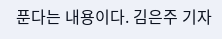푼다는 내용이다. 김은주 기자